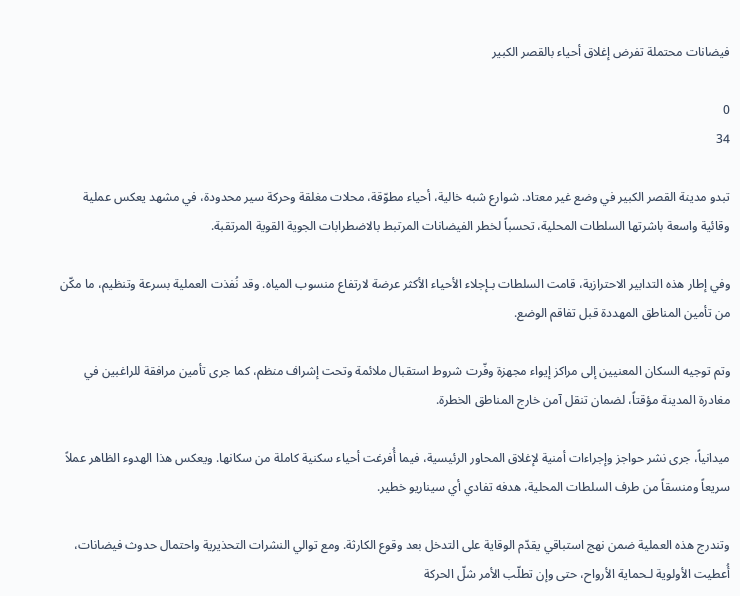فيضانات محتملة تفرض إغلاق أحياء بالقصر الكبير

0
34

تبدو مدينة القصر الكبير في وضع غير معتاد. شوارع شبه خالية، أحياء مطوّقة، محلات مغلقة وحركة سير محدودة، في مشهد يعكس عملية وقائية واسعة باشرتها السلطات المحلية، تحسباً لخطر الفيضانات المرتبط بالاضطرابات الجوية القوية المرتقبة.

وفي إطار هذه التدابير الاحترازية، قامت السلطات بـإجلاء الأحياء الأكثر عرضة لارتفاع منسوب المياه. وقد نُفذت العملية بسرعة وتنظيم، ما مكّن من تأمين المناطق المهددة قبل تفاقم الوضع.

وتم توجيه السكان المعنيين إلى مراكز إيواء مجهزة وفّرت شروط استقبال ملائمة وتحت إشراف منظم، كما جرى تأمين مرافقة للراغبين في مغادرة المدينة مؤقتاً، لضمان تنقل آمن خارج المناطق الخطرة.

ميدانياً، جرى نشر حواجز وإجراءات أمنية لإغلاق المحاور الرئيسية، فيما أُفرغت أحياء سكنية كاملة من سكانها. ويعكس هذا الهدوء الظاهر عملاً سريعاً ومنسقاً من طرف السلطات المحلية، هدفه تفادي أي سيناريو خطير.

وتندرج هذه العملية ضمن نهج استباقي يقدّم الوقاية على التدخل بعد وقوع الكارثة. ومع توالي النشرات التحذيرية واحتمال حدوث فيضانات، أُعطيت الأولوية لـحماية الأرواح، حتى وإن تطلّب الأمر شلّ الحركة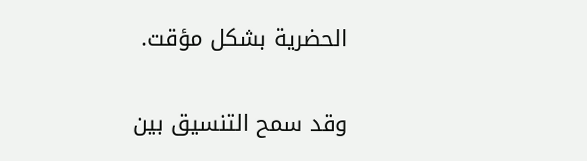الحضرية بشكل مؤقت.

وقد سمح التنسيق بين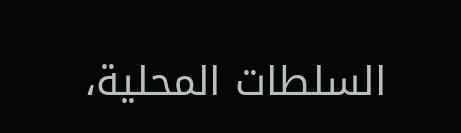السلطات المحلية،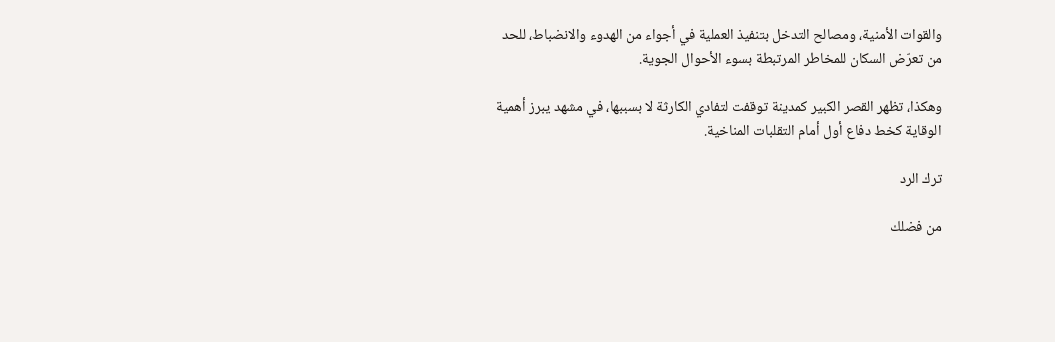والقوات الأمنية، ومصالح التدخل بتنفيذ العملية في أجواء من الهدوء والانضباط، للحد من تعرّض السكان للمخاطر المرتبطة بسوء الأحوال الجوية.

وهكذا، تظهر القصر الكبير كمدينة توقفت لتفادي الكارثة لا بسببها، في مشهد يبرز أهمية الوقاية كخط دفاع أول أمام التقلبات المناخية.

ترك الرد

من فضلك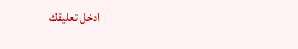ادخل تعليقك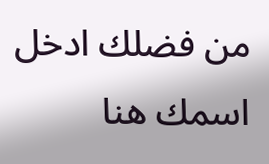من فضلك ادخل اسمك هنا